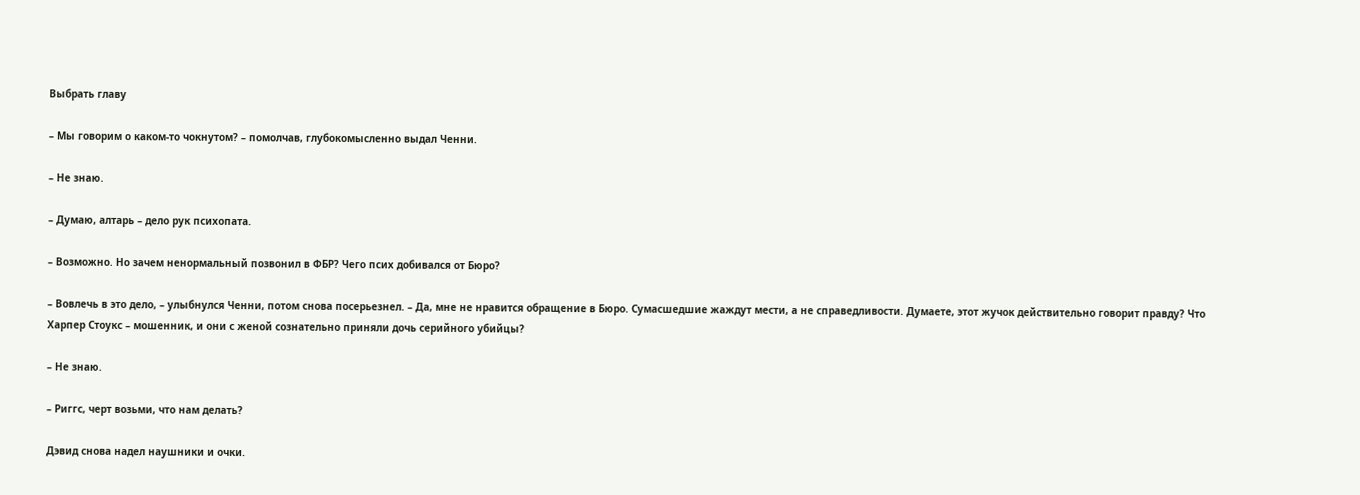Выбрать главу

– Мы говорим о каком-то чокнутом? – помолчав, глубокомысленно выдал Ченни.

– Не знаю.

– Думаю, алтарь – дело рук психопата.

– Возможно. Но зачем ненормальный позвонил в ФБР? Чего псих добивался от Бюро?

– Вовлечь в это дело, – улыбнулся Ченни, потом снова посерьезнел. – Да, мне не нравится обращение в Бюро. Сумасшедшие жаждут мести, а не справедливости. Думаете, этот жучок действительно говорит правду? Что Харпер Стоукс – мошенник, и они с женой сознательно приняли дочь серийного убийцы?

– Не знаю.

– Риггс, черт возьми, что нам делать?

Дэвид снова надел наушники и очки.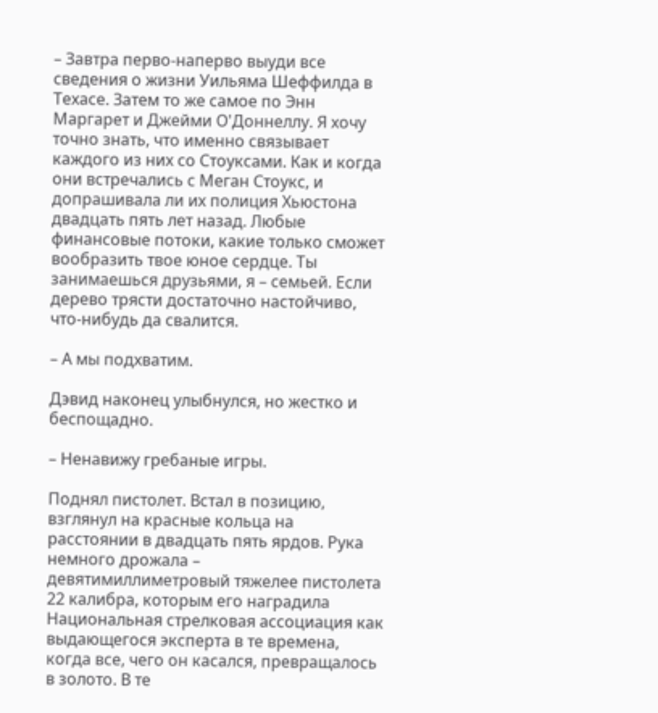– Завтра перво-наперво выуди все сведения о жизни Уильяма Шеффилда в Техасе. Затем то же самое по Энн Маргарет и Джейми О'Доннеллу. Я хочу точно знать, что именно связывает каждого из них со Стоуксами. Как и когда они встречались с Меган Стоукс, и допрашивала ли их полиция Хьюстона двадцать пять лет назад. Любые финансовые потоки, какие только сможет вообразить твое юное сердце. Ты занимаешься друзьями, я – семьей. Если дерево трясти достаточно настойчиво, что-нибудь да свалится.

– А мы подхватим.

Дэвид наконец улыбнулся, но жестко и беспощадно.

– Ненавижу гребаные игры.

Поднял пистолет. Встал в позицию, взглянул на красные кольца на расстоянии в двадцать пять ярдов. Рука немного дрожала – девятимиллиметровый тяжелее пистолета 22 калибра, которым его наградила Национальная стрелковая ассоциация как выдающегося эксперта в те времена, когда все, чего он касался, превращалось в золото. В те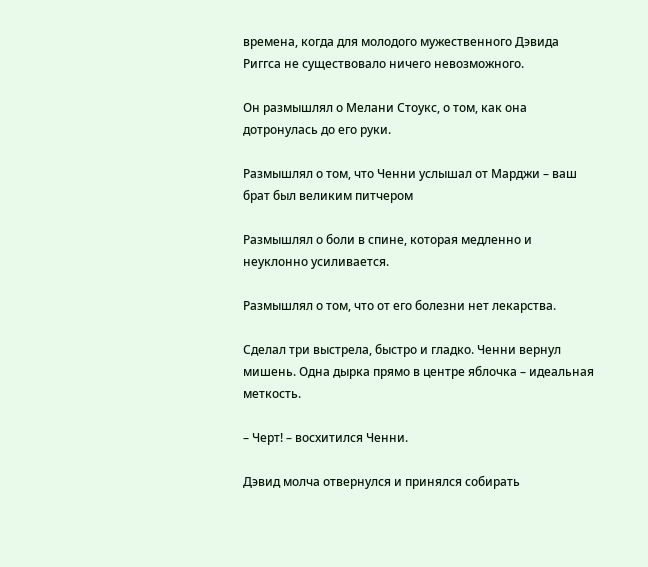времена, когда для молодого мужественного Дэвида Риггса не существовало ничего невозможного.

Он размышлял о Мелани Стоукс, о том, как она дотронулась до его руки.

Размышлял о том, что Ченни услышал от Марджи – ваш брат был великим питчером

Размышлял о боли в спине, которая медленно и неуклонно усиливается.

Размышлял о том, что от его болезни нет лекарства.

Сделал три выстрела, быстро и гладко. Ченни вернул мишень. Одна дырка прямо в центре яблочка – идеальная меткость.

– Черт! – восхитился Ченни.

Дэвид молча отвернулся и принялся собирать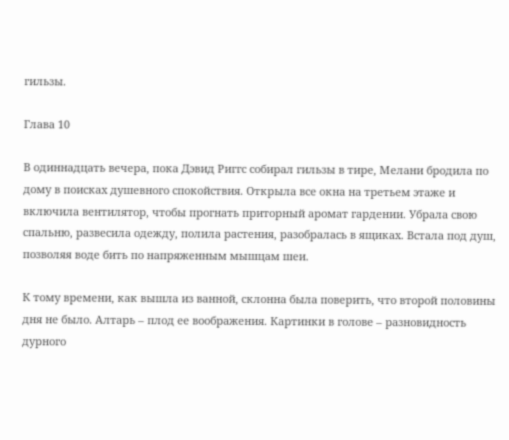гильзы.

Глава 10

В одиннадцать вечера, пока Дэвид Риггс собирал гильзы в тире, Мелани бродила по дому в поисках душевного спокойствия. Открыла все окна на третьем этаже и включила вентилятор, чтобы прогнать приторный аромат гардении. Убрала свою спальню, развесила одежду, полила растения, разобралась в ящиках. Встала под душ, позволяя воде бить по напряженным мышцам шеи.

К тому времени, как вышла из ванной, склонна была поверить, что второй половины дня не было. Алтарь – плод ее воображения. Картинки в голове – разновидность дурного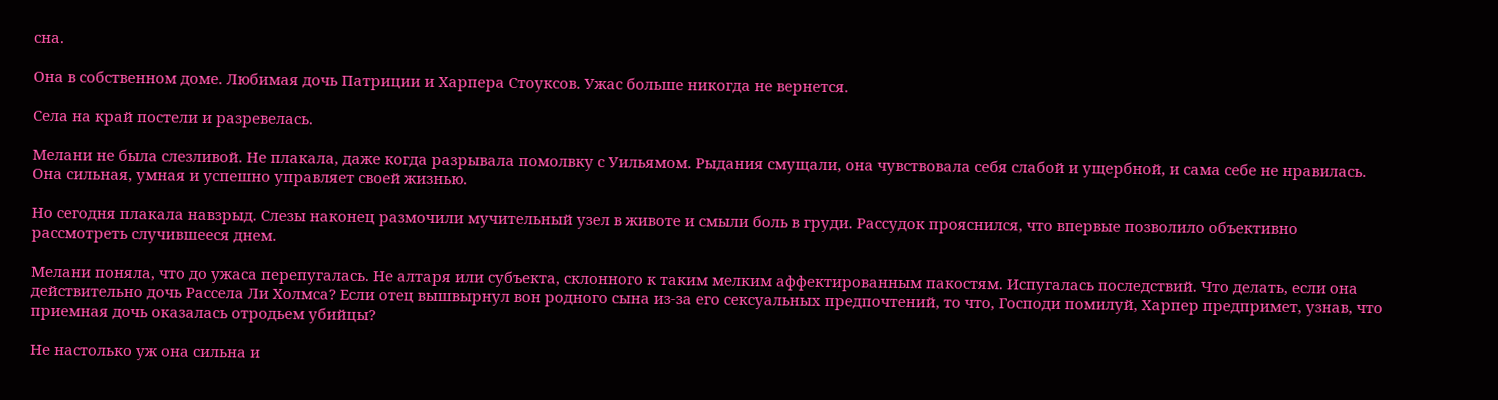сна.

Она в собственном доме. Любимая дочь Патриции и Харпера Стоуксов. Ужас больше никогда не вернется.

Села на край постели и разревелась.

Мелани не была слезливой. Не плакала, даже когда разрывала помолвку с Уильямом. Рыдания смущали, она чувствовала себя слабой и ущербной, и сама себе не нравилась. Она сильная, умная и успешно управляет своей жизнью.

Но сегодня плакала навзрыд. Слезы наконец размочили мучительный узел в животе и смыли боль в груди. Рассудок прояснился, что впервые позволило объективно рассмотреть случившееся днем.

Мелани поняла, что до ужаса перепугалась. Не алтаря или субъекта, склонного к таким мелким аффектированным пакостям. Испугалась последствий. Что делать, если она действительно дочь Рассела Ли Холмса? Если отец вышвырнул вон родного сына из-за его сексуальных предпочтений, то что, Господи помилуй, Харпер предпримет, узнав, что приемная дочь оказалась отродьем убийцы?

Не настолько уж она сильна и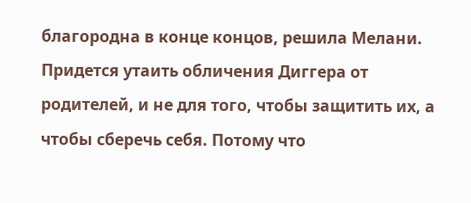благородна в конце концов, решила Мелани. Придется утаить обличения Диггера от родителей, и не для того, чтобы защитить их, а чтобы сберечь себя. Потому что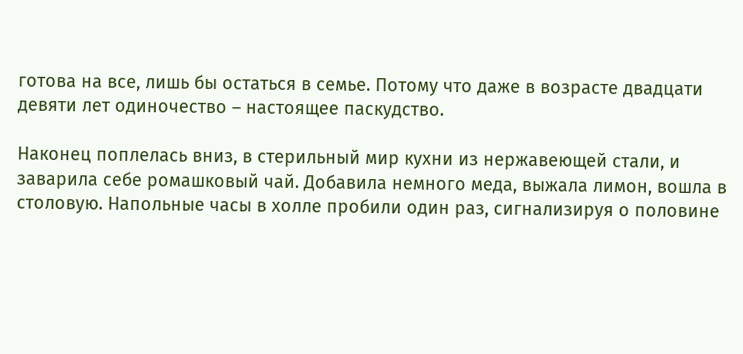готова на все, лишь бы остаться в семье. Потому что даже в возрасте двадцати девяти лет одиночество – настоящее паскудство.

Наконец поплелась вниз, в стерильный мир кухни из нержавеющей стали, и заварила себе ромашковый чай. Добавила немного меда, выжала лимон, вошла в столовую. Напольные часы в холле пробили один раз, сигнализируя о половине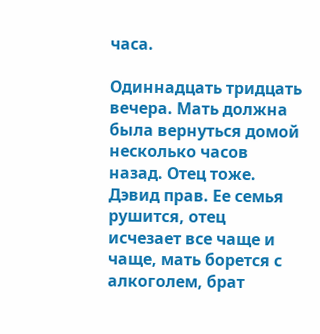часа.

Одиннадцать тридцать вечера. Мать должна была вернуться домой несколько часов назад. Отец тоже. Дэвид прав. Ее семья рушится, отец исчезает все чаще и чаще, мать борется с алкоголем, брат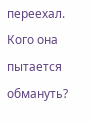переехал. Кого она пытается обмануть?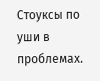Стоуксы по уши в проблемах.